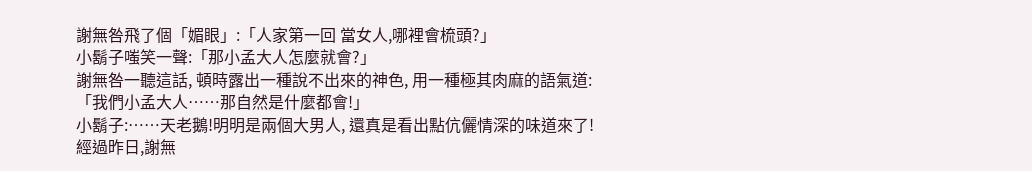謝無咎飛了個「媚眼」:「人家第一回 當女人,哪裡會梳頭?」
小鬍子嗤笑一聲:「那小孟大人怎麼就會?」
謝無咎一聽這話, 頓時露出一種說不出來的神色, 用一種極其肉麻的語氣道:「我們小孟大人……那自然是什麼都會!」
小鬍子:……天老鵝!明明是兩個大男人, 還真是看出點伉儷情深的味道來了!
經過昨日,謝無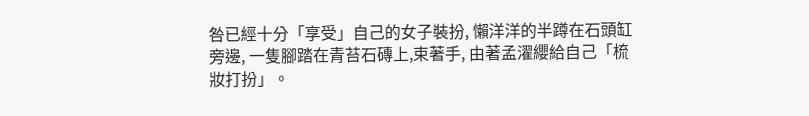咎已經十分「享受」自己的女子裝扮, 懶洋洋的半蹲在石頭缸旁邊, 一隻腳踏在青苔石磚上,束著手, 由著孟濯纓給自己「梳妝打扮」。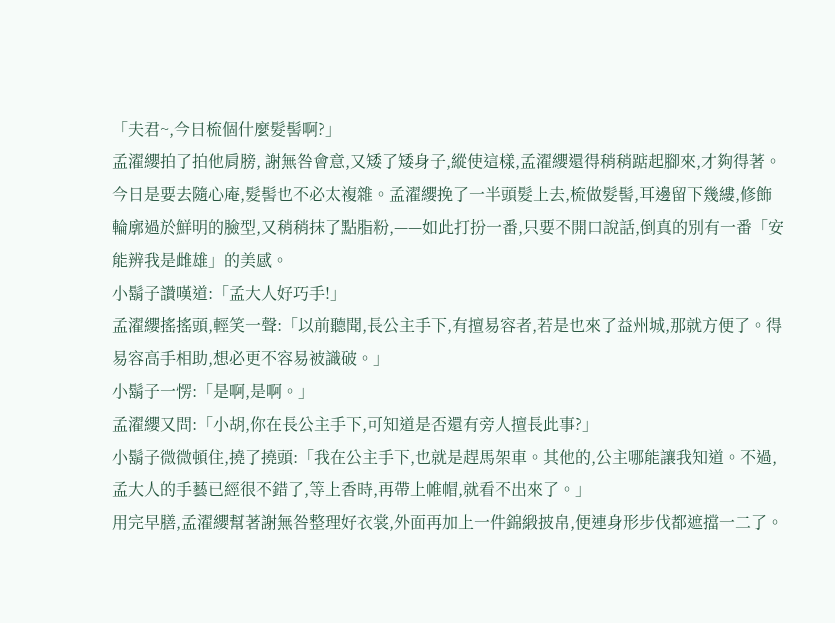「夫君~,今日梳個什麼髮髻啊?」
孟濯纓拍了拍他肩膀, 謝無咎會意,又矮了矮身子,縱使這樣,孟濯纓還得稍稍踮起腳來,才夠得著。
今日是要去隨心庵,髮髻也不必太複雜。孟濯纓挽了一半頭髮上去,梳做髮髻,耳邊留下幾縷,修飾輪廓過於鮮明的臉型,又稍稍抹了點脂粉,——如此打扮一番,只要不開口說話,倒真的別有一番「安能辨我是雌雄」的美感。
小鬍子讚嘆道:「孟大人好巧手!」
孟濯纓搖搖頭,輕笑一聲:「以前聽聞,長公主手下,有擅易容者,若是也來了益州城,那就方便了。得易容高手相助,想必更不容易被識破。」
小鬍子一愣:「是啊,是啊。」
孟濯纓又問:「小胡,你在長公主手下,可知道是否還有旁人擅長此事?」
小鬍子微微頓住,撓了撓頭:「我在公主手下,也就是趕馬架車。其他的,公主哪能讓我知道。不過,孟大人的手藝已經很不錯了,等上香時,再帶上帷帽,就看不出來了。」
用完早膳,孟濯纓幫著謝無咎整理好衣裳,外面再加上一件錦緞披帛,便連身形步伐都遮擋一二了。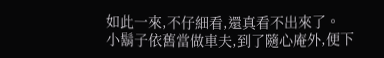如此一來,不仔細看,還真看不出來了。
小鬍子依舊當做車夫,到了隨心庵外,便下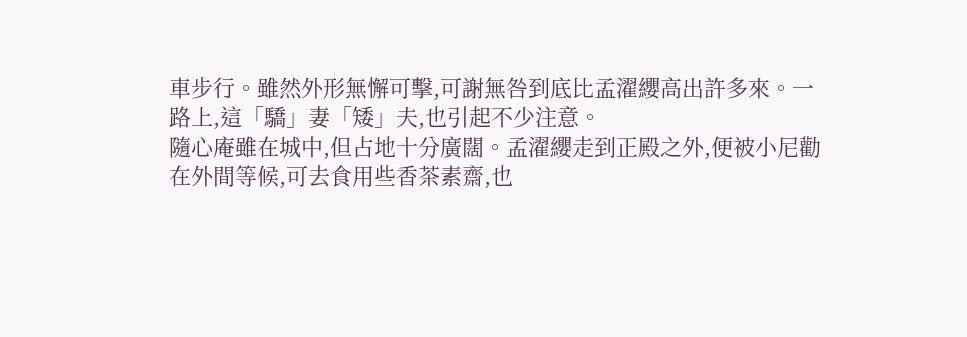車步行。雖然外形無懈可擊,可謝無咎到底比孟濯纓高出許多來。一路上,這「驕」妻「矮」夫,也引起不少注意。
隨心庵雖在城中,但占地十分廣闊。孟濯纓走到正殿之外,便被小尼勸在外間等候,可去食用些香茶素齋,也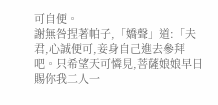可自便。
謝無咎捏著帕子,「嬌聲」道:「夫君,心誠便可,妾身自己進去參拜吧。只希望天可憐見,菩薩娘娘早日賜你我二人一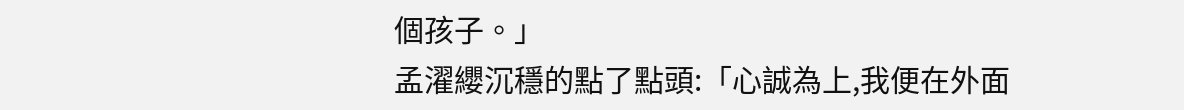個孩子。」
孟濯纓沉穩的點了點頭:「心誠為上,我便在外面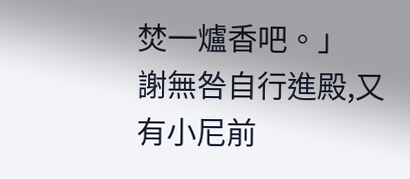焚一爐香吧。」
謝無咎自行進殿,又有小尼前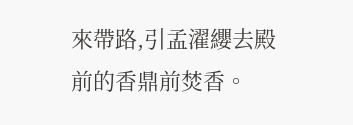來帶路,引孟濯纓去殿前的香鼎前焚香。